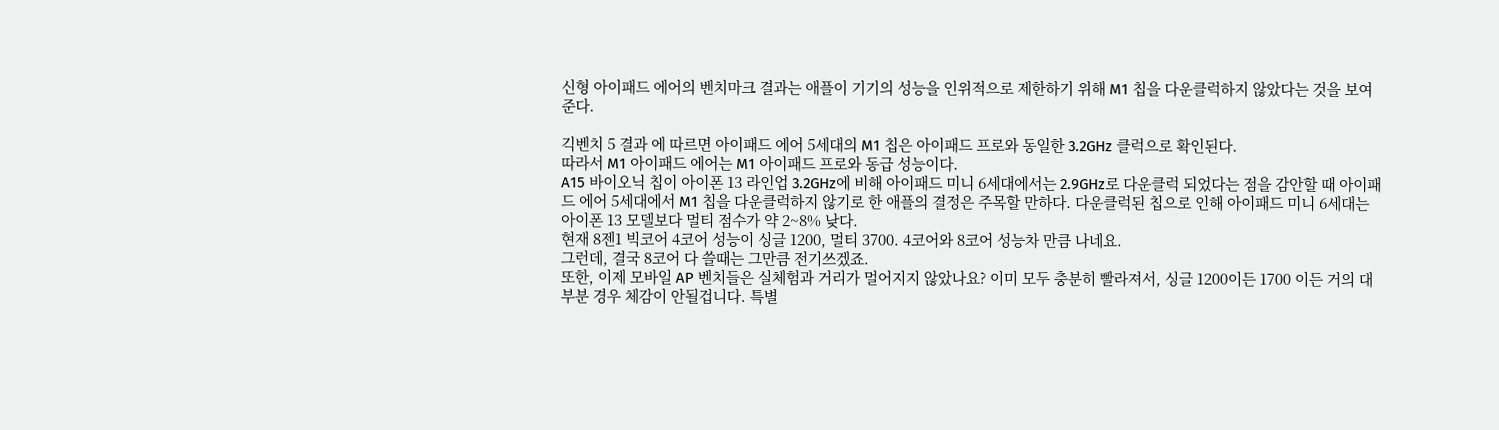신형 아이패드 에어의 벤치마크 결과는 애플이 기기의 성능을 인위적으로 제한하기 위해 M1 칩을 다운클럭하지 않았다는 것을 보여준다.

긱벤치 5 결과 에 따르면 아이패드 에어 5세대의 M1 칩은 아이패드 프로와 동일한 3.2GHz 클럭으로 확인된다.
따라서 M1 아이패드 에어는 M1 아이패드 프로와 동급 성능이다.
A15 바이오닉 칩이 아이폰 13 라인업 3.2GHz에 비해 아이패드 미니 6세대에서는 2.9GHz로 다운클럭 되었다는 점을 감안할 때 아이패드 에어 5세대에서 M1 칩을 다운클럭하지 않기로 한 애플의 결정은 주목할 만하다. 다운클럭된 칩으로 인해 아이패드 미니 6세대는 아이폰 13 모델보다 멀티 점수가 약 2~8% 낮다.
현재 8젠1 빅코어 4코어 성능이 싱글 1200, 멀티 3700. 4코어와 8코어 성능차 만큼 나네요.
그런데, 결국 8코어 다 쓸때는 그만큼 전기쓰겠죠.
또한, 이제 모바일 AP 벤치들은 실체험과 거리가 멀어지지 않았나요? 이미 모두 충분히 빨라져서, 싱글 1200이든 1700 이든 거의 대부분 경우 체감이 안될겁니다. 특별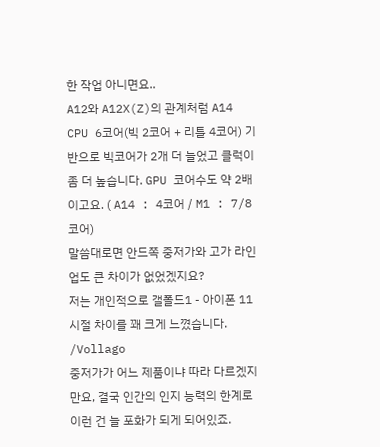한 작업 아니면요..
A12와 A12X(Z)의 관계처럼 A14 CPU 6코어(빅 2코어 + 리틀 4코어) 기반으로 빅코어가 2개 더 늘었고 클럭이 좀 더 높습니다. GPU 코어수도 약 2배이고요. ( A14 : 4코어 / M1 : 7/8코어)
말씀대로면 안드쪽 중저가와 고가 라인업도 큰 차이가 없었겠지요?
저는 개인적으로 갤폴드1 - 아이폰 11시절 차이를 꽤 크게 느꼈습니다.
/Vollago
중저가가 어느 제품이냐 따라 다르겠지만요, 결국 인간의 인지 능력의 한계로 이런 건 늘 포화가 되게 되어있죠.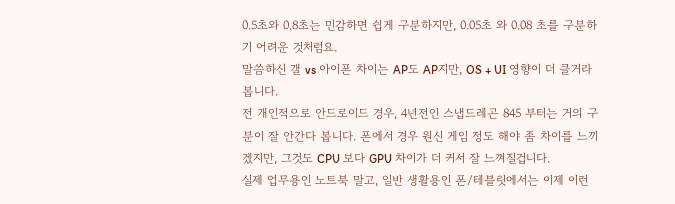0.5초와 0.8초는 민감하면 쉽게 구분하지만, 0.05초 와 0.08 초를 구분하기 어려운 것처럼요.
말씀하신 갤 vs 아이폰 차이는 AP도 AP지만, OS + UI 영향이 더 클거라 봅니다.
전 개인적으로 안드로이드 경우, 4년전인 스냅드레곤 845 부터는 거의 구분이 잘 안간다 봅니다. 폰에서 경우 원신 게임 정도 해야 좀 차이를 느끼겠지만, 그것도 CPU 보다 GPU 차이가 더 커서 잘 느껴질겁니다.
실제 업무용인 노트북 말고, 일반 생활용인 폰/테블릿에서는 이제 이런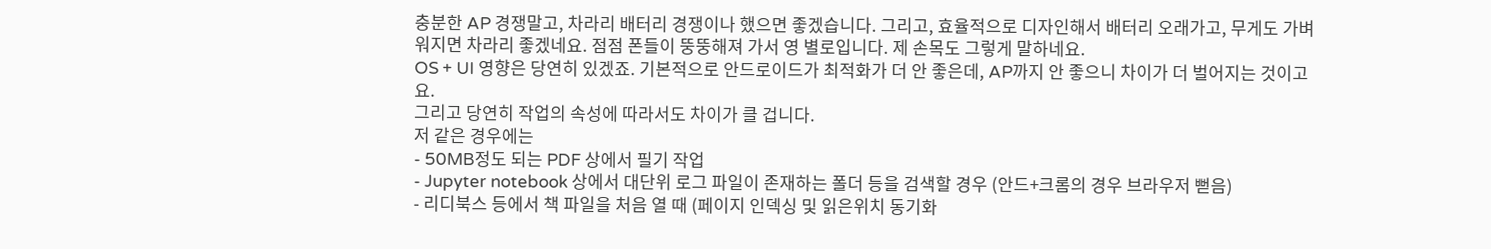충분한 AP 경쟁말고, 차라리 배터리 경쟁이나 했으면 좋겠습니다. 그리고, 효율적으로 디자인해서 배터리 오래가고, 무게도 가벼워지면 차라리 좋겠네요. 점점 폰들이 뚱뚱해져 가서 영 별로입니다. 제 손목도 그렇게 말하네요.
OS + UI 영향은 당연히 있겠죠. 기본적으로 안드로이드가 최적화가 더 안 좋은데, AP까지 안 좋으니 차이가 더 벌어지는 것이고요.
그리고 당연히 작업의 속성에 따라서도 차이가 클 겁니다.
저 같은 경우에는
- 50MB정도 되는 PDF 상에서 필기 작업
- Jupyter notebook 상에서 대단위 로그 파일이 존재하는 폴더 등을 검색할 경우 (안드+크롬의 경우 브라우저 뻗음)
- 리디북스 등에서 책 파일을 처음 열 때 (페이지 인덱싱 및 읽은위치 동기화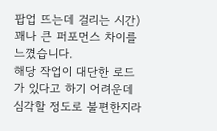팝업 뜨는데 걸리는 시간)
꽤나 큰 퍼포먼스 차이를 느꼈습니다.
해당 작업이 대단한 로드가 있다고 하기 어려운데 심각할 정도로 불편한지라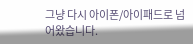그냥 다시 아이폰/아이패드로 넘어왔습니다.